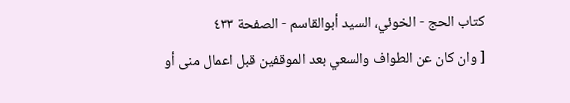كتاب الحج - الخوئي، السيد أبوالقاسم - الصفحة ٤٣٣
[ وان كان عن الطواف والسعي بعد الموقفين قبل اعمال منى أو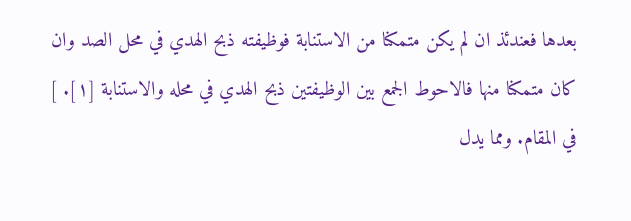بعدها فعندئذ ان لم يكن متمكنا من الاستنابة فوظيفته ذبح الهدي في محل الصد وان كان متمكنا منها فالاحوط الجمع بين الوظيفتين ذبح الهدي في محله والاستنابة [١]. ] في المقام. ومما يدل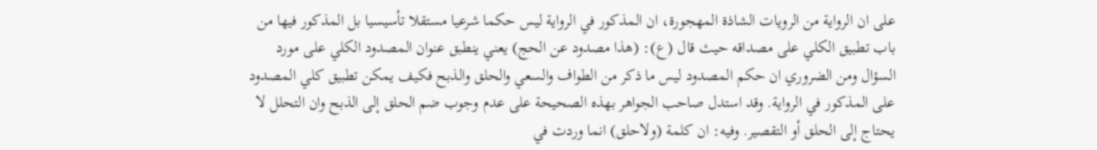على ان الرواية من الرويات الشاذة المهجورة، ان المذكور في الرواية ليس حكما شرعيا مستقلا تأسيسيا بل المذكور فيها من باب تطبيق الكلي على مصداقه حيث قال (ع): (هذا مصدود عن الحج) يعني ينطبق عنوان المصدود الكلي على مورد السؤال ومن الضروري ان حكم المصدود ليس ما ذكر من الطواف والسعي والحلق والذبح فكيف يمكن تطبيق كلي المصدود على المذكور في الرواية. وقد استدل صاحب الجواهر بهذه الصحيحة على عدم وجوب ضم الحلق إلى الذبح وان التحلل لا يحتاج إلى الحلق أو التقصير. وفيه: ان كلمة (ولاحلق) انما وردت في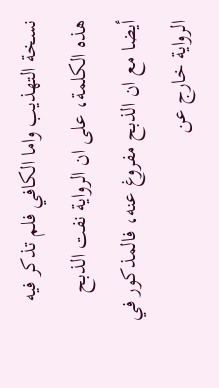نسخة التهذيب واما الكافي فلم تذكر فيه هذه الكلمة، على ان الرواية نفت الذبح أيضا مع ان الذبح مفروغ عنه، فالمذكور في الرواية خارج عن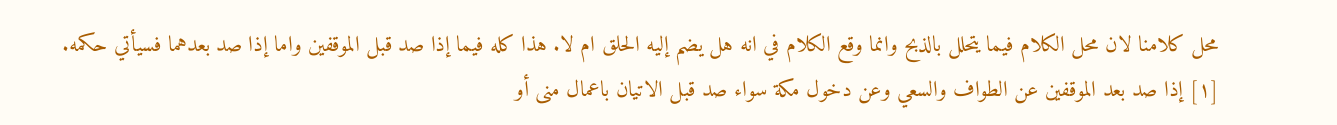محل كلامنا لان محل الكلام فيما يتحلل بالذبح وانما وقع الكلام في انه هل يضم إليه الحلق ام لا. هذا كله فيما إذا صد قبل الموقفين واما إذا صد بعدهما فسيأتي حكمه.
[١] إذا صد بعد الموقفين عن الطواف والسعي وعن دخول مكة سواء صد قبل الاتيان باعمال منى أو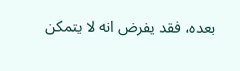بعده، فقد يفرض انه لا يتمكن